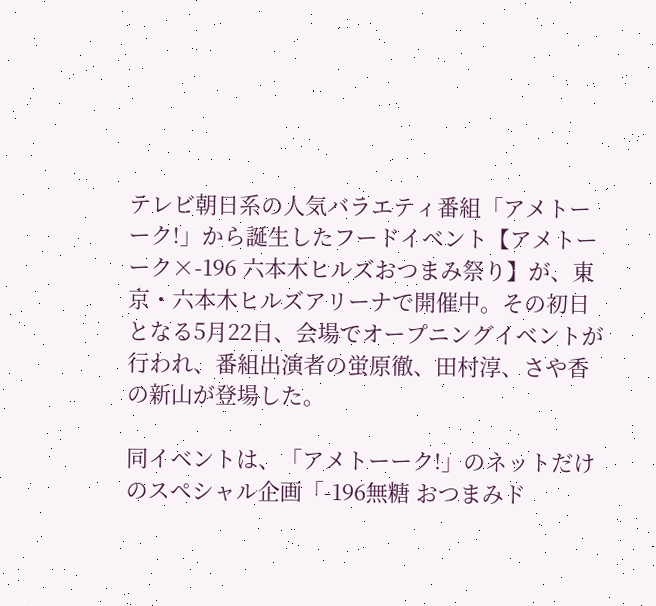テレビ朝日系の人気バラエティ番組「アメトーーク!」から誕生したフードイベント【アメトーーク×-196 六本木ヒルズおつまみ祭り】が、東京・六本木ヒルズアリーナで開催中。その初日となる5月22日、会場でオープニングイベントが行われ、番組出演者の蛍原徹、田村淳、さや香の新山が登場した。

同イベントは、「アメトーーク!」のネットだけのスペシャル企画「-196無糖 おつまみド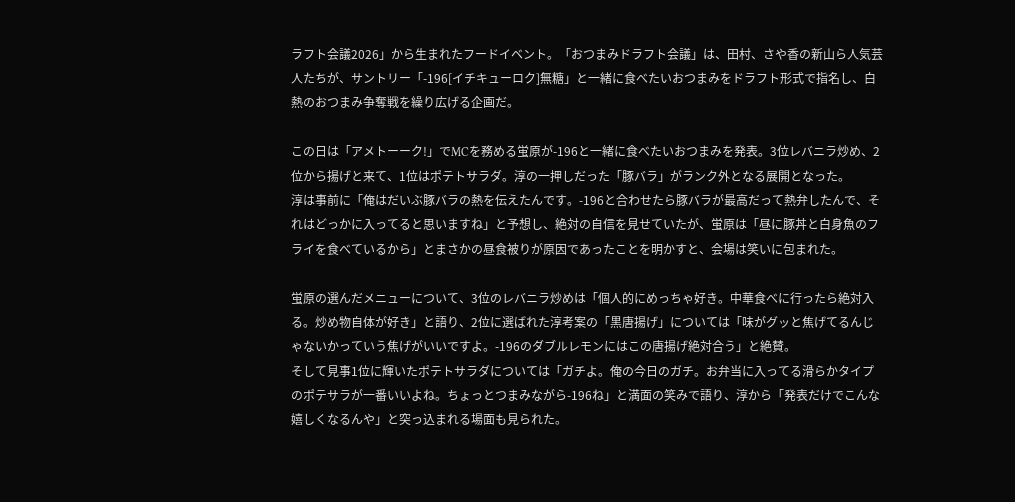ラフト会議2026」から生まれたフードイベント。「おつまみドラフト会議」は、田村、さや香の新山ら人気芸人たちが、サントリー「-196[イチキューロク]無糖」と一緒に食べたいおつまみをドラフト形式で指名し、白熱のおつまみ争奪戦を繰り広げる企画だ。

この日は「アメトーーク!」でMCを務める蛍原が-196と一緒に食べたいおつまみを発表。3位レバニラ炒め、2位から揚げと来て、1位はポテトサラダ。淳の一押しだった「豚バラ」がランク外となる展開となった。
淳は事前に「俺はだいぶ豚バラの熱を伝えたんです。-196と合わせたら豚バラが最高だって熱弁したんで、それはどっかに入ってると思いますね」と予想し、絶対の自信を見せていたが、蛍原は「昼に豚丼と白身魚のフライを食べているから」とまさかの昼食被りが原因であったことを明かすと、会場は笑いに包まれた。

蛍原の選んだメニューについて、3位のレバニラ炒めは「個人的にめっちゃ好き。中華食べに行ったら絶対入る。炒め物自体が好き」と語り、2位に選ばれた淳考案の「黒唐揚げ」については「味がグッと焦げてるんじゃないかっていう焦げがいいですよ。-196のダブルレモンにはこの唐揚げ絶対合う」と絶賛。
そして見事1位に輝いたポテトサラダについては「ガチよ。俺の今日のガチ。お弁当に入ってる滑らかタイプのポテサラが一番いいよね。ちょっとつまみながら-196ね」と満面の笑みで語り、淳から「発表だけでこんな嬉しくなるんや」と突っ込まれる場面も見られた。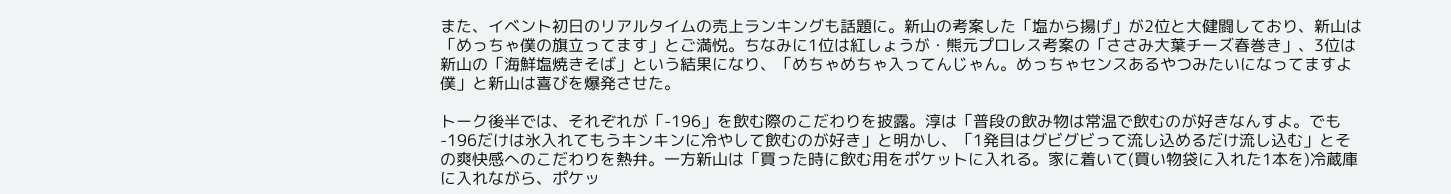また、イベント初日のリアルタイムの売上ランキングも話題に。新山の考案した「塩から揚げ」が2位と大健闘しており、新山は「めっちゃ僕の旗立ってます」とご満悦。ちなみに1位は紅しょうが・熊元プロレス考案の「ささみ大葉チーズ春巻き」、3位は新山の「海鮮塩焼きそば」という結果になり、「めちゃめちゃ入ってんじゃん。めっちゃセンスあるやつみたいになってますよ僕」と新山は喜びを爆発させた。

トーク後半では、それぞれが「-196」を飲む際のこだわりを披露。淳は「普段の飲み物は常温で飲むのが好きなんすよ。でも-196だけは氷入れてもうキンキンに冷やして飲むのが好き」と明かし、「1発目はグビグビって流し込めるだけ流し込む」とその爽快感へのこだわりを熱弁。一方新山は「買った時に飲む用をポケットに入れる。家に着いて(買い物袋に入れた1本を)冷蔵庫に入れながら、ポケッ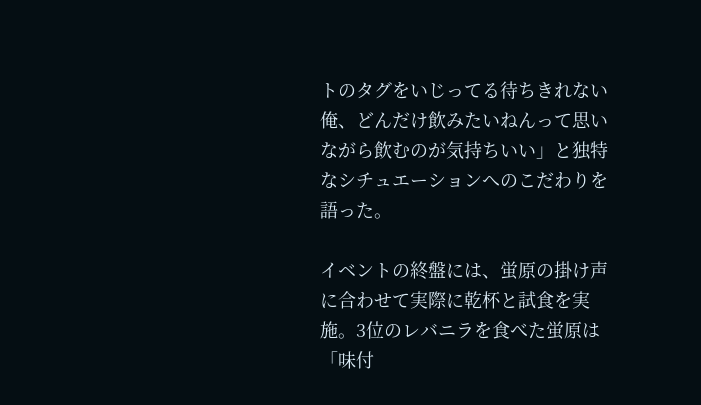トのタグをいじってる待ちきれない俺、どんだけ飲みたいねんって思いながら飲むのが気持ちいい」と独特なシチュエーションへのこだわりを語った。

イベントの終盤には、蛍原の掛け声に合わせて実際に乾杯と試食を実施。3位のレバニラを食べた蛍原は「味付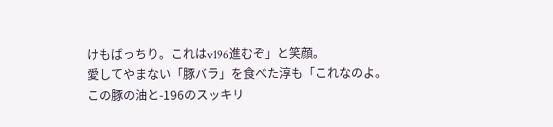けもばっちり。これはv196進むぞ」と笑顔。
愛してやまない「豚バラ」を食べた淳も「これなのよ。この豚の油と-196のスッキリ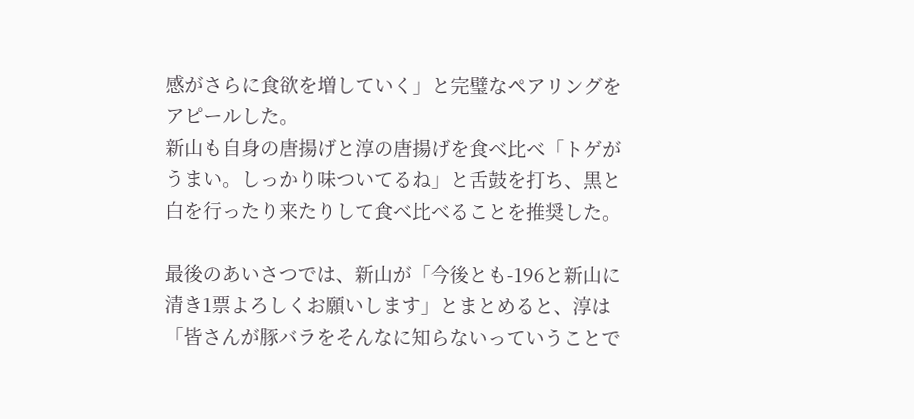感がさらに食欲を増していく」と完璧なペアリングをアピールした。
新山も自身の唐揚げと淳の唐揚げを食べ比べ「トゲがうまい。しっかり味ついてるね」と舌鼓を打ち、黒と白を行ったり来たりして食べ比べることを推奨した。

最後のあいさつでは、新山が「今後とも-196と新山に清き1票よろしくお願いします」とまとめると、淳は「皆さんが豚バラをそんなに知らないっていうことで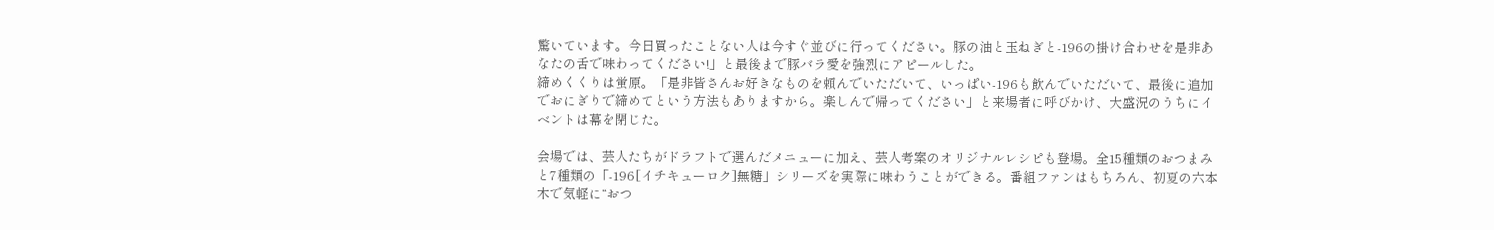驚いています。今日買ったことない人は今すぐ並びに行ってください。豚の油と玉ねぎと-196の掛け合わせを是非あなたの舌で味わってください!」と最後まで豚バラ愛を強烈にアピールした。
締めくくりは蛍原。「是非皆さんお好きなものを頼んでいただいて、いっぱい-196も飲んでいただいて、最後に追加でおにぎりで締めてという方法もありますから。楽しんで帰ってください」と来場者に呼びかけ、大盛況のうちにイベントは幕を閉じた。

会場では、芸人たちがドラフトで選んだメニューに加え、芸人考案のオリジナルレシピも登場。全15種類のおつまみと7種類の「-196[イチキューロク]無糖」シリーズを実際に味わうことができる。番組ファンはもちろん、初夏の六本木で気軽に“おつ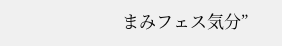まみフェス気分”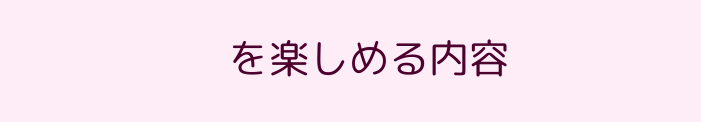を楽しめる内容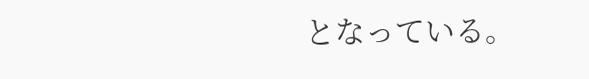となっている。